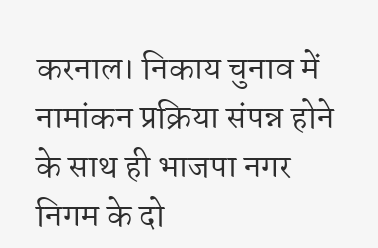करनाल। निकाय चुनाव में नामांकन प्रक्रिया संपन्न होने के साथ ही भाजपा नगर निगम के दो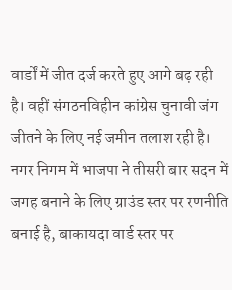वार्डों में जीत दर्ज करते हुए आगे बढ़ रही है। वहीं संगठनविहीन कांग्रेस चुनावी जंग जीतने के लिए नई जमीन तलाश रही है। नगर निगम में भाजपा ने तीसरी बार सदन में जगह बनाने के लिए ग्राउंड स्तर पर रणनीति बनाई है, बाकायदा वार्ड स्तर पर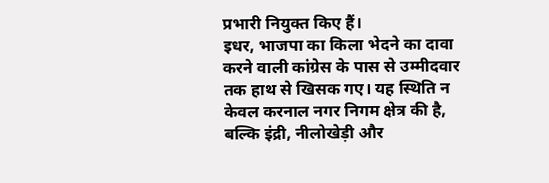प्रभारी नियुक्त किए हैं।
इधर, भाजपा का किला भेदने का दावा करने वाली कांग्रेस के पास से उम्मीदवार तक हाथ से खिसक गए। यह स्थिति न केवल करनाल नगर निगम क्षेत्र की है, बल्कि इंद्री, नीलोखेड़ी और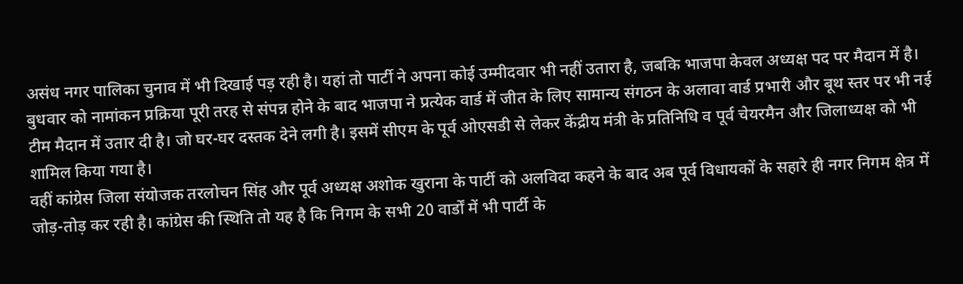असंध नगर पालिका चुनाव में भी दिखाई पड़ रही है। यहां तो पार्टी ने अपना कोई उम्मीदवार भी नहीं उतारा है, जबकि भाजपा केवल अध्यक्ष पद पर मैदान में है।
बुधवार को नामांकन प्रक्रिया पूरी तरह से संपन्न होने के बाद भाजपा ने प्रत्येक वार्ड में जीत के लिए सामान्य संगठन के अलावा वार्ड प्रभारी और बूथ स्तर पर भी नई टीम मैदान में उतार दी है। जो घर-घर दस्तक देने लगी है। इसमें सीएम के पूर्व ओएसडी से लेकर केंद्रीय मंत्री के प्रतिनिधि व पूर्व चेयरमैन और जिलाध्यक्ष को भी शामिल किया गया है।
वहीं कांग्रेस जिला संयोजक तरलोचन सिंह और पूर्व अध्यक्ष अशोक खुराना के पार्टी को अलविदा कहने के बाद अब पूर्व विधायकों के सहारे ही नगर निगम क्षेत्र में जोड़-तोड़ कर रही है। कांग्रेस की स्थिति तो यह है कि निगम के सभी 20 वार्डों में भी पार्टी के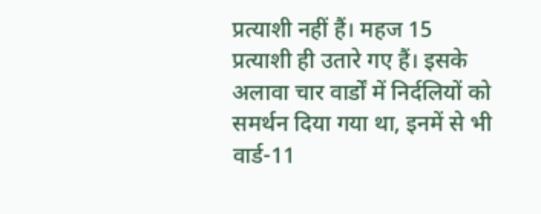प्रत्याशी नहीं हैं। महज 15 प्रत्याशी ही उतारे गए हैं। इसके अलावा चार वार्डों में निर्दलियों को समर्थन दिया गया था, इनमें से भी वार्ड-11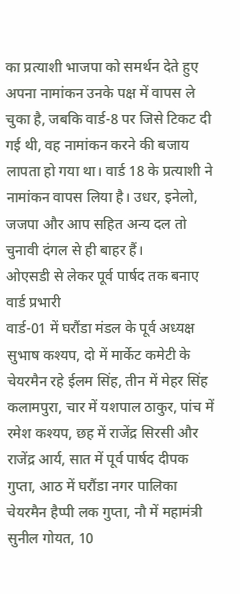का प्रत्याशी भाजपा को समर्थन देते हुए अपना नामांकन उनके पक्ष में वापस ले चुका है, जबकि वार्ड-8 पर जिसे टिकट दी गई थी, वह नामांकन करने की बजाय लापता हो गया था। वार्ड 18 के प्रत्याशी ने नामांकन वापस लिया है। उधर, इनेलो, जजपा और आप सहित अन्य दल तो चुनावी दंगल से ही बाहर हैं।
ओएसडी से लेकर पूर्व पार्षद तक बनाए वार्ड प्रभारी
वार्ड-01 में घरौंडा मंडल के पूर्व अध्यक्ष सुभाष कश्यप, दो में मार्केट कमेटी के चेयरमैन रहे ईलम सिंह, तीन में मेहर सिंह कलामपुरा, चार में यशपाल ठाकुर, पांच में रमेश कश्यप, छह में राजेंद्र सिरसी और राजेंद्र आर्य, सात में पूर्व पार्षद दीपक गुप्ता, आठ में घरौंडा नगर पालिका चेयरमैन हैप्पी लक गुप्ता, नौ में महामंत्री सुनील गोयत, 10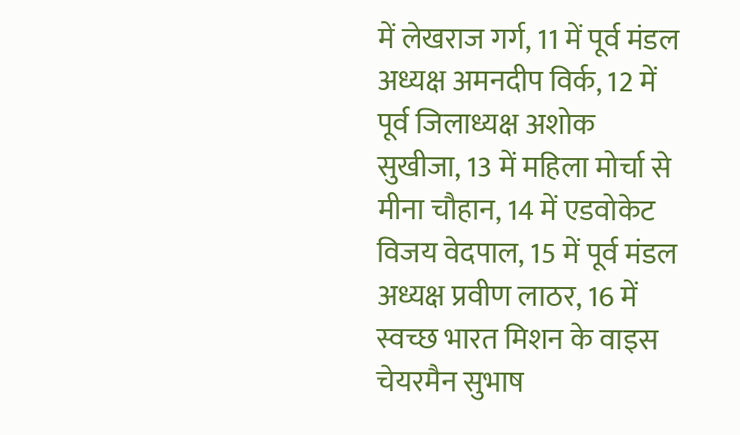में लेखराज गर्ग, 11 में पूर्व मंडल अध्यक्ष अमनदीप विर्क, 12 में पूर्व जिलाध्यक्ष अशोक सुखीजा, 13 में महिला मोर्चा से मीना चौहान, 14 में एडवोकेट विजय वेदपाल, 15 में पूर्व मंडल अध्यक्ष प्रवीण लाठर, 16 में स्वच्छ भारत मिशन के वाइस चेयरमैन सुभाष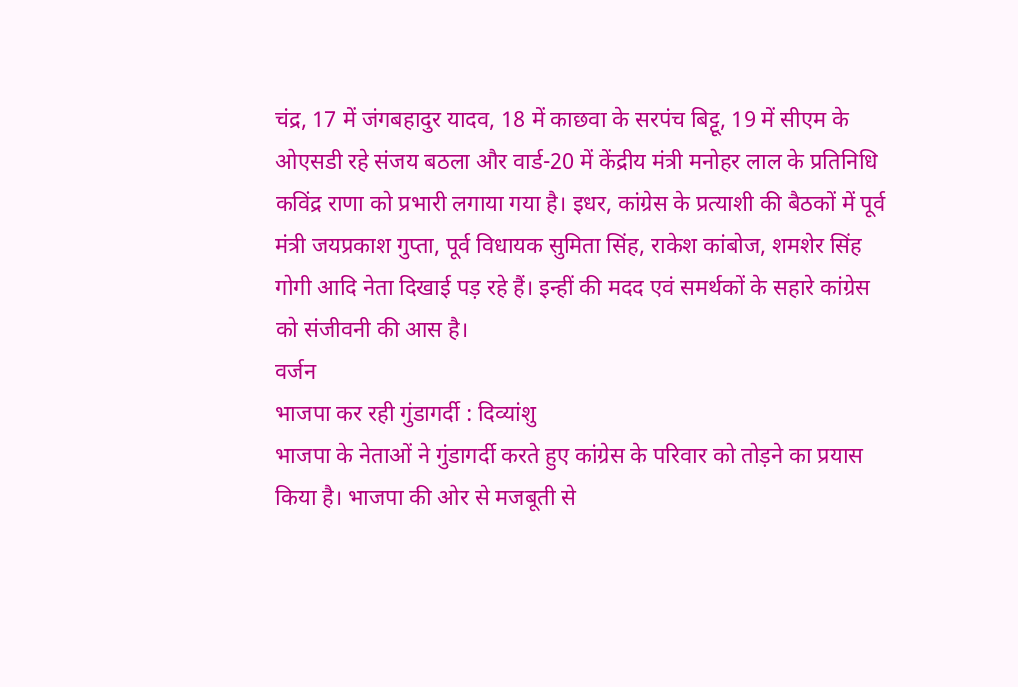चंद्र, 17 में जंगबहादुर यादव, 18 में काछवा के सरपंच बिट्टू, 19 में सीएम के ओएसडी रहे संजय बठला और वार्ड-20 में केंद्रीय मंत्री मनोहर लाल के प्रतिनिधि कविंद्र राणा को प्रभारी लगाया गया है। इधर, कांग्रेस के प्रत्याशी की बैठकों में पूर्व मंत्री जयप्रकाश गुप्ता, पूर्व विधायक सुमिता सिंह, राकेश कांबोज, शमशेर सिंह गोगी आदि नेता दिखाई पड़ रहे हैं। इन्हीं की मदद एवं समर्थकों के सहारे कांग्रेस को संजीवनी की आस है।
वर्जन
भाजपा कर रही गुंडागर्दी : दिव्यांशु
भाजपा के नेताओं ने गुंडागर्दी करते हुए कांग्रेस के परिवार को तोड़ने का प्रयास किया है। भाजपा की ओर से मजबूती से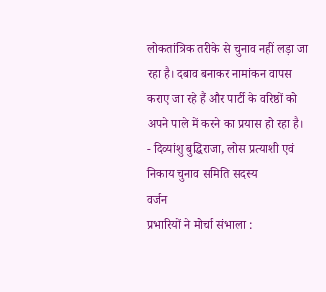लोकतांत्रिक तरीके से चुनाव नहीं लड़ा जा रहा है। दबाव बनाकर नामांकन वापस कराए जा रहे हैं और पार्टी के वरिष्ठों को अपने पाले में करने का प्रयास हो रहा है।
- दिव्यांशु बुद्धिराजा, लोस प्रत्याशी एवं निकाय चुनाव समिति सदस्य
वर्जन
प्रभारियों ने मोर्चा संभाला :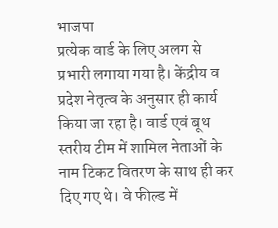भाजपा
प्रत्येक वार्ड के लिए अलग से प्रभारी लगाया गया है। केंद्रीय व प्रदेश नेतृत्व के अनुसार ही कार्य किया जा रहा है। वार्ड एवं बूथ स्तरीय टीम में शामिल नेताओं के नाम टिकट वितरण के साथ ही कर दिए गए थे। वे फील्ड में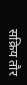सक्रिय तौर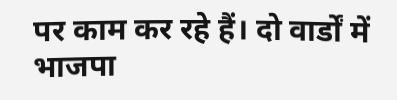पर काम कर रहे हैं। दो वार्डों में भाजपा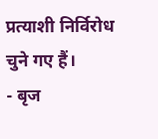प्रत्याशी निर्विरोध चुने गए हैं।
- बृज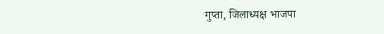गुप्ता, जिलाध्यक्ष भाजपा